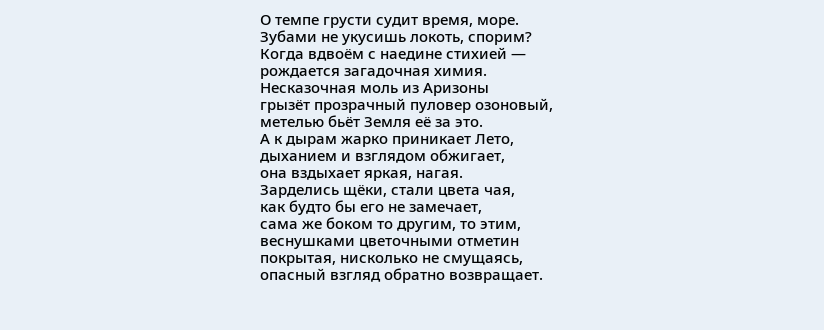О темпе грусти судит время, море.
Зубами не укусишь локоть, спорим?
Когда вдвоём с наедине стихией —
рождается загадочная химия.
Несказочная моль из Аризоны
грызёт прозрачный пуловер озоновый,
метелью бьёт Земля её за это.
А к дырам жарко приникает Лето,
дыханием и взглядом обжигает,
она вздыхает яркая, нагая.
Зарделись щёки, стали цвета чая,
как будто бы его не замечает,
сама же боком то другим, то этим,
веснушками цветочными отметин
покрытая, нисколько не смущаясь,
опасный взгляд обратно возвращает.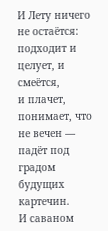И Лету ничего не остаётся:
подходит и целует, и смеётся,
и плачет, понимает, что не вечен —
падёт под градом будущих картечин.
И саваном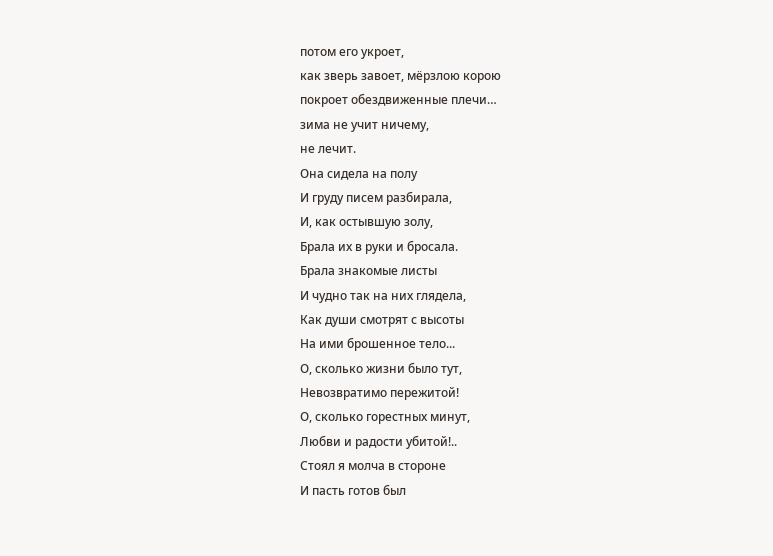потом его укроет,
как зверь завоет, мёрзлою корою
покроет обездвиженные плечи…
зима не учит ничему,
не лечит.
Она сидела на полу
И груду писем разбирала,
И, как остывшую золу,
Брала их в руки и бросала.
Брала знакомые листы
И чудно так на них глядела,
Как души смотрят с высоты
На ими брошенное тело...
О, сколько жизни было тут,
Невозвратимо пережитой!
О, сколько горестных минут,
Любви и радости убитой!..
Стоял я молча в стороне
И пасть готов был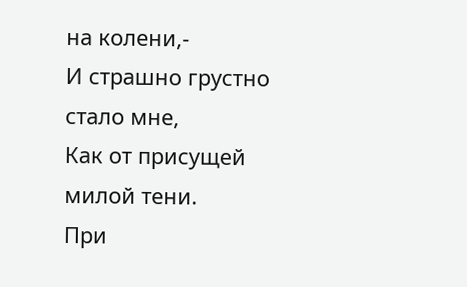на колени,-
И страшно грустно стало мне,
Как от присущей милой тени.
При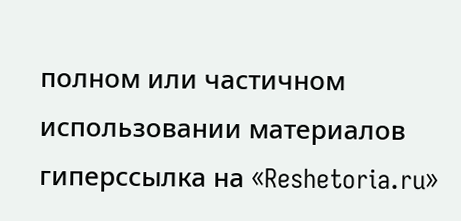полном или частичном использовании материалов гиперссылка на «Reshetoria.ru»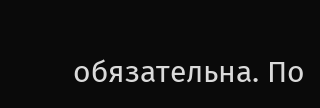обязательна. По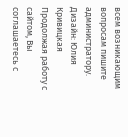всем возникающим вопросам пишите администратору.
Дизайн: Юлия Кривицкая
Продолжая работу с сайтом, Вы соглашаетесь с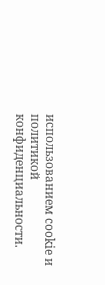использованием cookie и политикой конфиденциальности.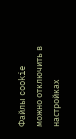Файлы cookie можно отключить в настройках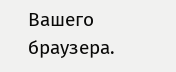Вашего браузера.